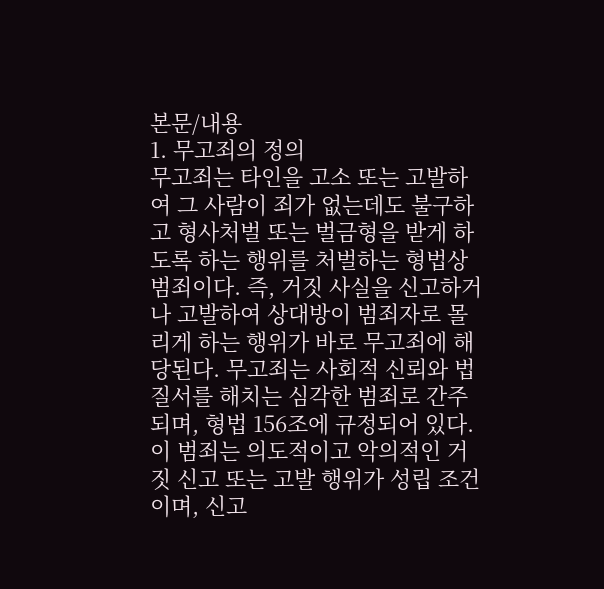본문/내용
1. 무고죄의 정의
무고죄는 타인을 고소 또는 고발하여 그 사람이 죄가 없는데도 불구하고 형사처벌 또는 벌금형을 받게 하도록 하는 행위를 처벌하는 형법상 범죄이다. 즉, 거짓 사실을 신고하거나 고발하여 상대방이 범죄자로 몰리게 하는 행위가 바로 무고죄에 해당된다. 무고죄는 사회적 신뢰와 법질서를 해치는 심각한 범죄로 간주되며, 형법 156조에 규정되어 있다. 이 범죄는 의도적이고 악의적인 거짓 신고 또는 고발 행위가 성립 조건이며, 신고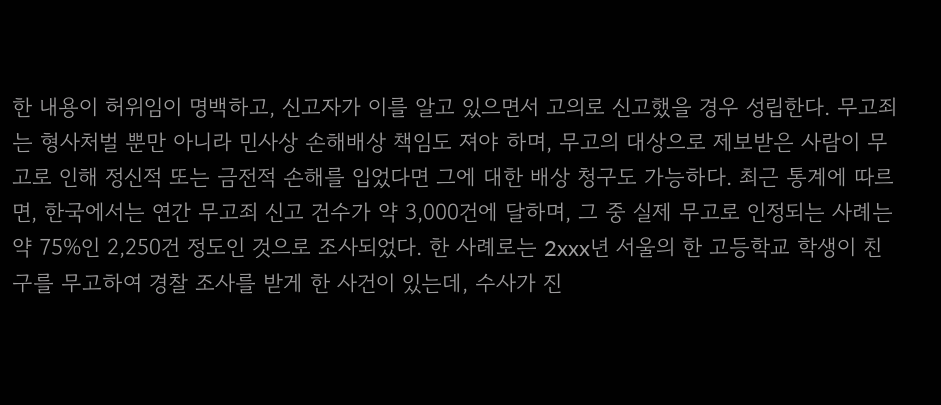한 내용이 허위임이 명백하고, 신고자가 이를 알고 있으면서 고의로 신고했을 경우 성립한다. 무고죄는 형사처벌 뿐만 아니라 민사상 손해배상 책임도 져야 하며, 무고의 대상으로 제보받은 사람이 무고로 인해 정신적 또는 금전적 손해를 입었다면 그에 대한 배상 청구도 가능하다. 최근 통계에 따르면, 한국에서는 연간 무고죄 신고 건수가 약 3,000건에 달하며, 그 중 실제 무고로 인정되는 사례는 약 75%인 2,250건 정도인 것으로 조사되었다. 한 사례로는 2xxx년 서울의 한 고등학교 학생이 친구를 무고하여 경찰 조사를 받게 한 사건이 있는데, 수사가 진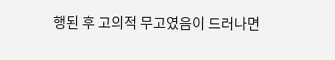행된 후 고의적 무고였음이 드러나면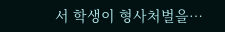서 학생이 형사처벌을…